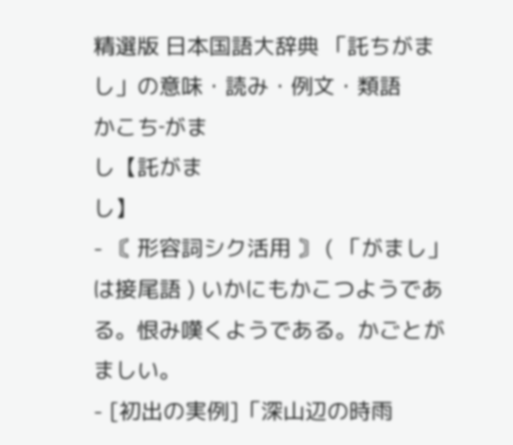精選版 日本国語大辞典 「託ちがまし」の意味・読み・例文・類語
かこち‐がま
し【託がま
し】
- 〘 形容詞シク活用 〙 ( 「がまし」は接尾語 ) いかにもかこつようである。恨み嘆くようである。かごとがましい。
- [初出の実例]「深山辺の時雨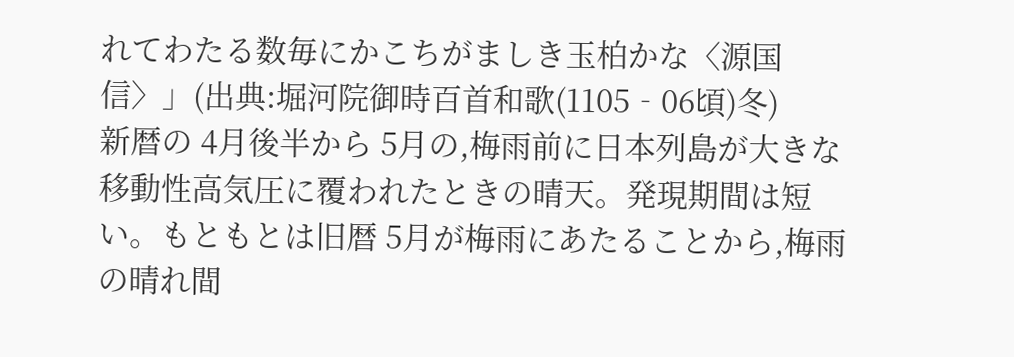れてわたる数毎にかこちがましき玉柏かな〈源国信〉」(出典:堀河院御時百首和歌(1105‐06頃)冬)
新暦の 4月後半から 5月の,梅雨前に日本列島が大きな移動性高気圧に覆われたときの晴天。発現期間は短い。もともとは旧暦 5月が梅雨にあたることから,梅雨の晴れ間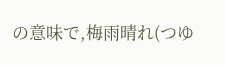の意味で,梅雨晴れ(つゆ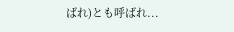ばれ)とも呼ばれ...